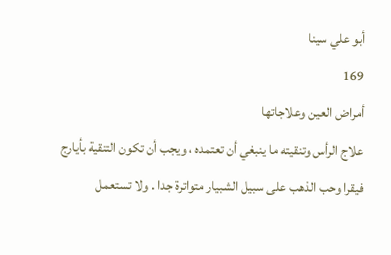أبو علي سينا
169
أمراض العين وعلاجاتها
علاج الرأس وتنقيته ما ينبغي أن تعتمده ، ويجب أن تكون التنقية بأيارج فيقرا وحب الذهب على سبيل الشبيار متواترة جدا . ولا تستعمل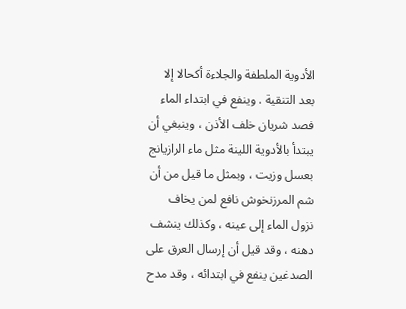الأدوية الملطفة والجلاءة أكحالا إلا بعد التنقية . وينفع في ابتداء الماء فصد شريان خلف الأذن ، وينبغي أن يبتدأ بالأدوية اللينة مثل ماء الرازيانج بعسل وزيت ، وبمثل ما قيل من أن شم المرزنخوش نافع لمن يخاف نزول الماء إلى عينه ، وكذلك ينشف دهنه ، وقد قيل أن إرسال العرق على الصدغين ينفع في ابتدائه ، وقد مدح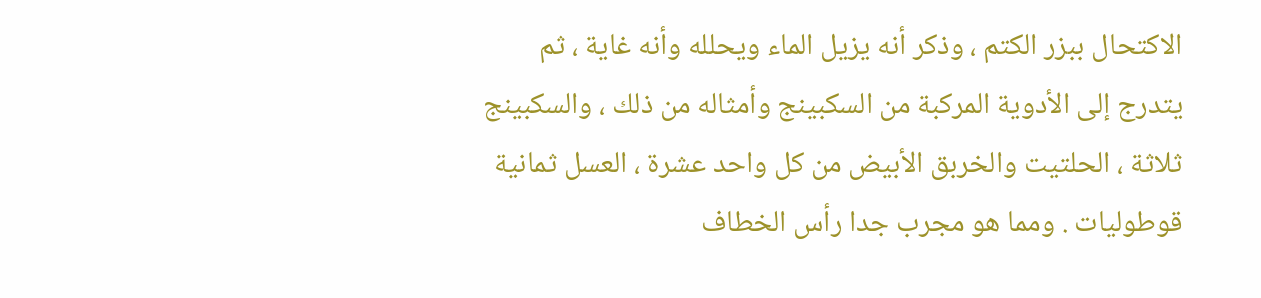الاكتحال ببزر الكتم ، وذكر أنه يزيل الماء ويحلله وأنه غاية ، ثم يتدرج إلى الأدوية المركبة من السكبينج وأمثاله من ذلك ، والسكبينج ثلاثة ، الحلتيت والخربق الأبيض من كل واحد عشرة ، العسل ثمانية قوطوليات . ومما هو مجرب جدا رأس الخطاف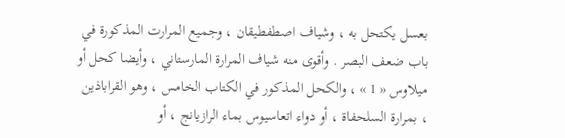بعسل يكتحل به ، وشياف اصطفطيقان ، وجميع المرارت المذكورة في باب ضعف البصر . وأقوى منه شياف المرارة المارستاني ، وأيضا كحل أو ميلاوس « 1 » ، والكحل المذكور في الكتاب الخامس ، وهو القراباذين ، بمرارة السلحفاة ، أو دواء اتعاسيوس بماء الرازيانج ، أو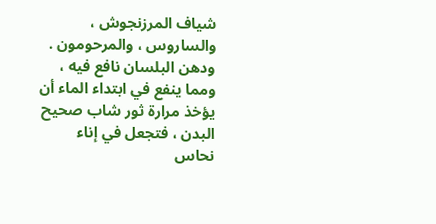شياف المرزنجوش ، والساروس ، والمرحومون . ودهن البلسان نافع فيه ، ومما ينفع في ابتداء الماء أن يؤخذ مرارة ثور شاب صحيح البدن ، فتجعل في إناء نحاس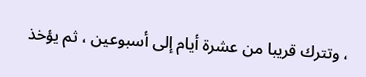، وتترك قريبا من عشرة أيام إلى أسبوعين ، ثم يؤخذ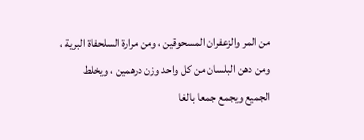من المر والزعفران المسحوقين ، ومن مرارة السلحفاة البرية ، ومن دهن البلسان من كل واحد وزن درهمين ، ويخلط الجميع ويجمع جمعا بالغا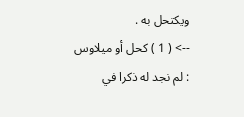ويكتحل به .
--> ( 1 ) كحل أو ميلاوس : لم نجد له ذكرا في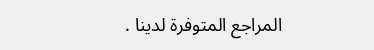المراجع المتوفرة لدينا .